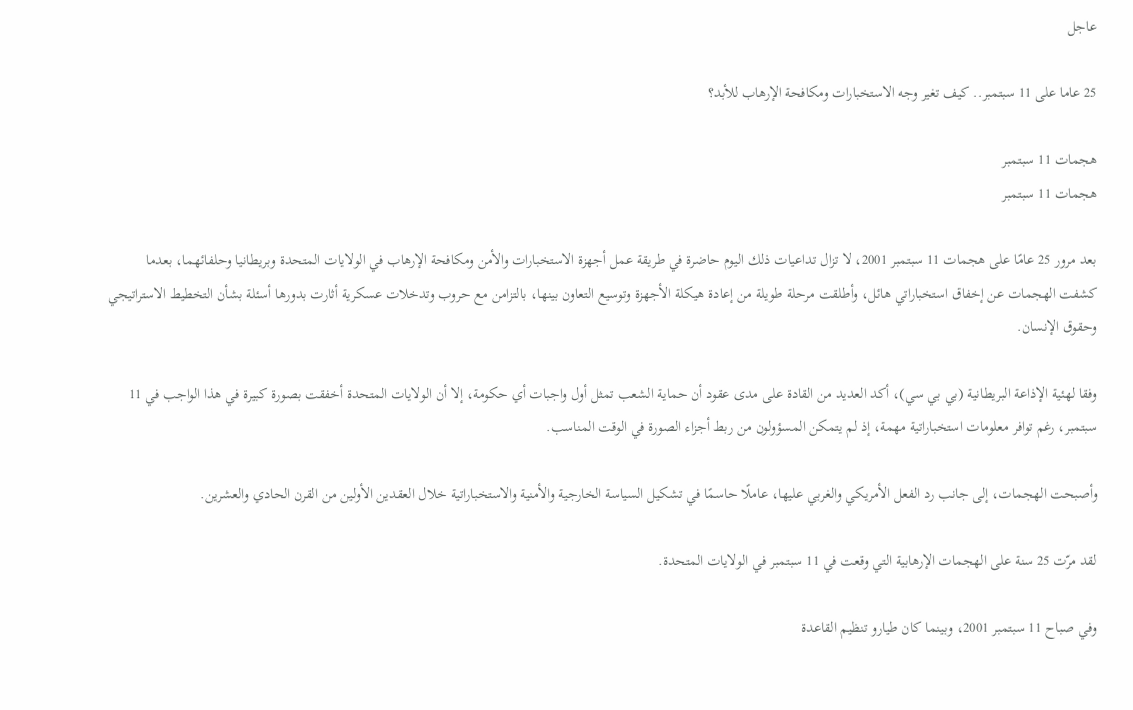عاجل

25 عاما على 11 سبتمبر.. كيف تغير وجه الاستخبارات ومكافحة الإرهاب للأبد؟

هجمات 11 سبتمبر
هجمات 11 سبتمبر

بعد مرور 25 عامًا على هجمات 11 سبتمبر 2001، لا تزال تداعيات ذلك اليوم حاضرة في طريقة عمل أجهزة الاستخبارات والأمن ومكافحة الإرهاب في الولايات المتحدة وبريطانيا وحلفائهما، بعدما كشفت الهجمات عن إخفاق استخباراتي هائل، وأطلقت مرحلة طويلة من إعادة هيكلة الأجهزة وتوسيع التعاون بينها، بالتزامن مع حروب وتدخلات عسكرية أثارت بدورها أسئلة بشأن التخطيط الاستراتيجي وحقوق الإنسان.

وفقا لهئية الإذاعة البريطانية (بي بي سي)، أكد العديد من القادة على مدى عقود أن حماية الشعب تمثل أول واجبات أي حكومة، إلا أن الولايات المتحدة أخفقت بصورة كبيرة في هذا الواجب في 11 سبتمبر، رغم توافر معلومات استخباراتية مهمة، إذ لم يتمكن المسؤولون من ربط أجزاء الصورة في الوقت المناسب.

وأصبحت الهجمات، إلى جانب رد الفعل الأمريكي والغربي عليها، عاملًا حاسمًا في تشكيل السياسة الخارجية والأمنية والاستخباراتية خلال العقدين الأولين من القرن الحادي والعشرين.

لقد مرّت 25 سنة على الهجمات الإرهابية التي وقعت في 11 سبتمبر في الولايات المتحدة.

وفي صباح 11 سبتمبر 2001، وبينما كان طيارو تنظيم القاعدة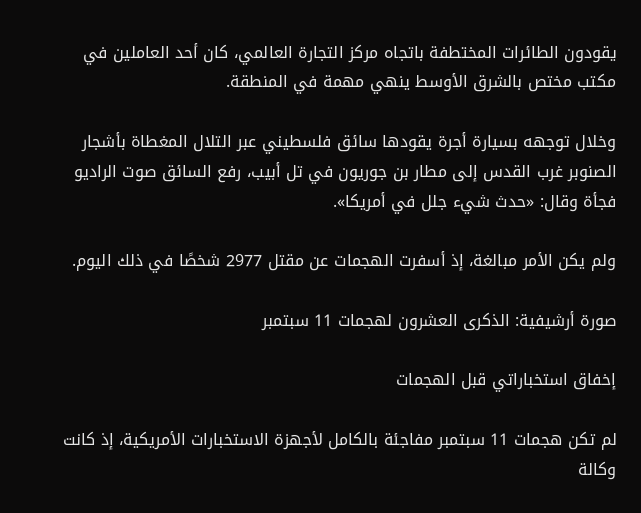يقودون الطائرات المختطفة باتجاه مركز التجارة العالمي، كان أحد العاملين في مكتب مختص بالشرق الأوسط ينهي مهمة في المنطقة.

وخلال توجهه بسيارة أجرة يقودها سائق فلسطيني عبر التلال المغطاة بأشجار الصنوبر غرب القدس إلى مطار بن جوريون في تل أبيب، رفع السائق صوت الراديو فجأة وقال: «حدث شيء جلل في أمريكا».

ولم يكن الأمر مبالغة، إذ أسفرت الهجمات عن مقتل 2977 شخصًا في ذلك اليوم.

صورة أرشيفية: الذكرى العشرون لهجمات 11 سبتمبر

إخفاق استخباراتي قبل الهجمات

لم تكن هجمات 11 سبتمبر مفاجئة بالكامل لأجهزة الاستخبارات الأمريكية، إذ كانت وكالة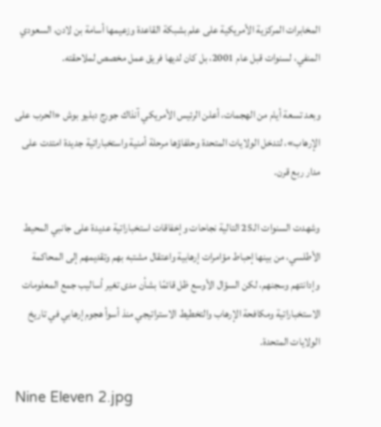المخابرات المركزية الأمريكية على علم بشبكة القاعدة وزعيمها أسامة بن لادن، السعودي المنفي، لسنوات قبل عام 2001، بل كان لديها فريق عمل مخصص لملاحقته.

وبعد تسعة أيام من الهجمات، أعلن الرئيس الأمريكي آنذاك جورج دبليو بوش «الحرب على الإرهاب»، لتدخل الولايات المتحدة وحلفاؤها مرحلة أمنية واستخباراتية جديدة امتدت على مدار ربع قرن.

وشهدت السنوات الـ25 التالية نجاحات وإخفاقات استخباراتية عديدة على جانبي المحيط الأطلسي، من بينها إحباط مؤامرات إرهابية واعتقال مشتبه بهم وتقديمهم إلى المحاكمة وإدانتهم وسجنهم، لكن السؤال الأوسع ظل قائمًا بشأن مدى تغير أساليب جمع المعلومات الاستخباراتية ومكافحة الإرهاب والتخطيط الاستراتيجي منذ أسوأ هجوم إرهابي في تاريخ الولايات المتحدة.

Nine Eleven 2.jpg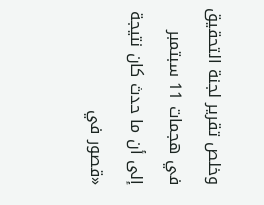وخلص تقرير لجنة التحقيق في هجمات 11 سبتمبر إلى أن ما حدث كان نتيجة «قصور في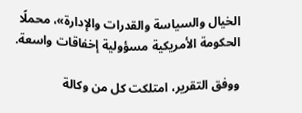الخيال والسياسة والقدرات والإدارة»، محملًا الحكومة الأمريكية مسؤولية إخفاقات واسعة.

ووفق التقرير، امتلكت كل من وكالة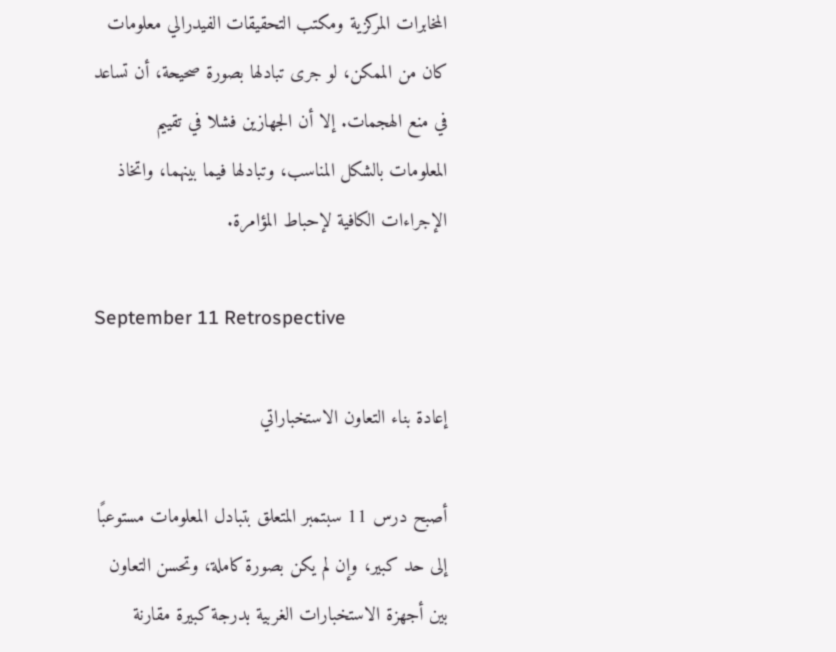المخابرات المركزية ومكتب التحقيقات الفيدرالي معلومات كان من الممكن، لو جرى تبادلها بصورة صحيحة، أن تساعد في منع الهجمات. إلا أن الجهازين فشلا في تقييم المعلومات بالشكل المناسب، وتبادلها فيما بينهما، واتخاذ الإجراءات الكافية لإحباط المؤامرة.

September 11 Retrospective

إعادة بناء التعاون الاستخباراتي

أصبح درس 11 سبتمبر المتعلق بتبادل المعلومات مستوعبًا إلى حد كبير، وإن لم يكن بصورة كاملة، وتحسن التعاون بين أجهزة الاستخبارات الغربية بدرجة كبيرة مقارنة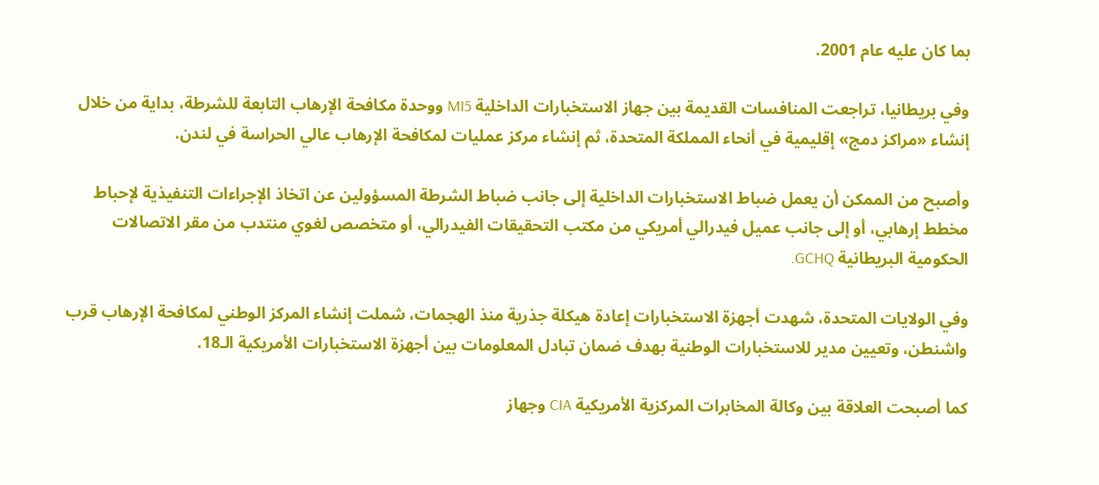بما كان عليه عام 2001.

وفي بريطانيا، تراجعت المنافسات القديمة بين جهاز الاستخبارات الداخلية MI5 ووحدة مكافحة الإرهاب التابعة للشرطة، بداية من خلال إنشاء «مراكز دمج» إقليمية في أنحاء المملكة المتحدة، ثم إنشاء مركز عمليات لمكافحة الإرهاب عالي الحراسة في لندن.

وأصبح من الممكن أن يعمل ضباط الاستخبارات الداخلية إلى جانب ضباط الشرطة المسؤولين عن اتخاذ الإجراءات التنفيذية لإحباط مخطط إرهابي، أو إلى جانب عميل فيدرالي أمريكي من مكتب التحقيقات الفيدرالي، أو متخصص لغوي منتدب من مقر الاتصالات الحكومية البريطانية GCHQ.

وفي الولايات المتحدة، شهدت أجهزة الاستخبارات إعادة هيكلة جذرية منذ الهجمات، شملت إنشاء المركز الوطني لمكافحة الإرهاب قرب واشنطن، وتعيين مدير للاستخبارات الوطنية بهدف ضمان تبادل المعلومات بين أجهزة الاستخبارات الأمريكية الـ18.

كما أصبحت العلاقة بين وكالة المخابرات المركزية الأمريكية CIA وجهاز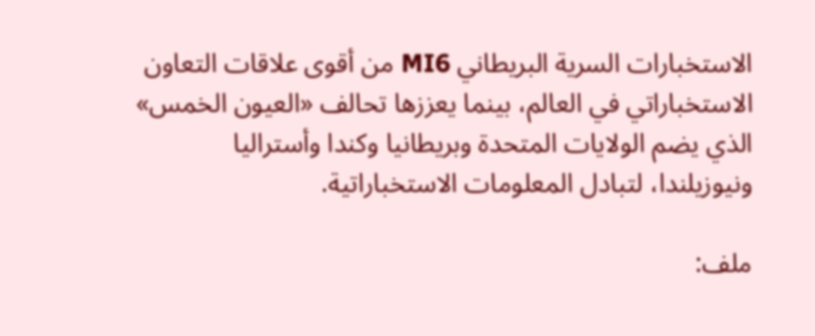الاستخبارات السرية البريطاني MI6 من أقوى علاقات التعاون الاستخباراتي في العالم، بينما يعززها تحالف «العيون الخمس» الذي يضم الولايات المتحدة وبريطانيا وكندا وأستراليا ونيوزيلندا، لتبادل المعلومات الاستخباراتية.

ملف: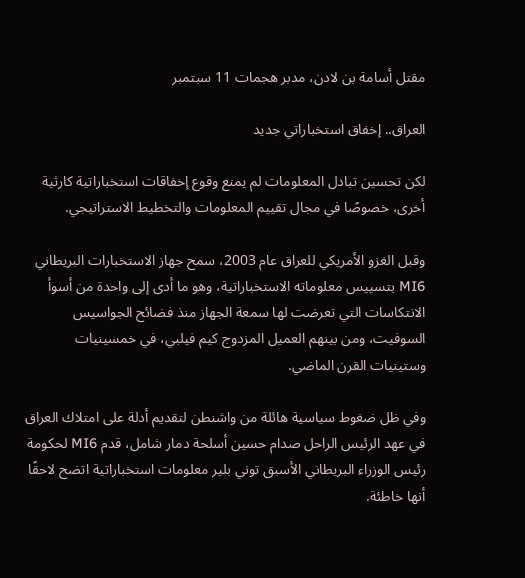مقتل أسامة بن لادن، مدبر هجمات 11 سبتمبر

العراق.. إخفاق استخباراتي جديد

لكن تحسين تبادل المعلومات لم يمنع وقوع إخفاقات استخباراتية كارثية أخرى، خصوصًا في مجال تقييم المعلومات والتخطيط الاستراتيجي.

وقبل الغزو الأمريكي للعراق عام 2003، سمح جهاز الاستخبارات البريطاني MI6 بتسييس معلوماته الاستخباراتية، وهو ما أدى إلى واحدة من أسوأ الانتكاسات التي تعرضت لها سمعة الجهاز منذ فضائح الجواسيس السوفيت، ومن بينهم العميل المزدوج كيم فيلبي، في خمسينيات وستينيات القرن الماضي.

وفي ظل ضغوط سياسية هائلة من واشنطن لتقديم أدلة على امتلاك العراق في عهد الرئيس الراحل صدام حسين أسلحة دمار شامل، قدم MI6 لحكومة رئيس الوزراء البريطاني الأسبق توني بلير معلومات استخباراتية اتضح لاحقًا أنها خاطئة.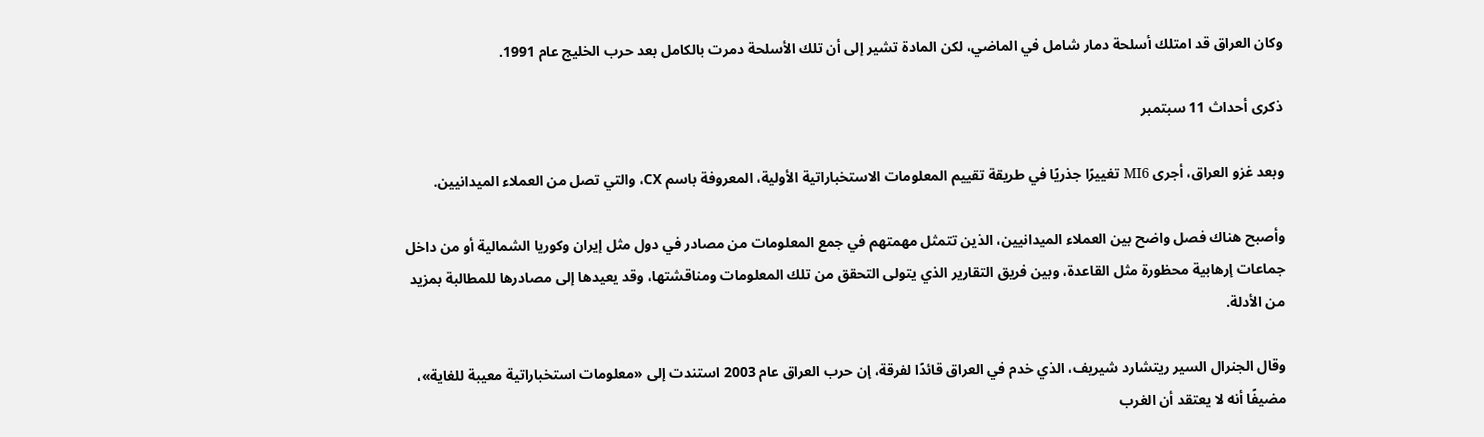وكان العراق قد امتلك أسلحة دمار شامل في الماضي، لكن المادة تشير إلى أن تلك الأسلحة دمرت بالكامل بعد حرب الخليج عام 1991.

ذكرى أحداث 11 سبتمبر

وبعد غزو العراق، أجرى MI6 تغييرًا جذريًا في طريقة تقييم المعلومات الاستخباراتية الأولية، المعروفة باسم CX، والتي تصل من العملاء الميدانيين.

وأصبح هناك فصل واضح بين العملاء الميدانيين، الذين تتمثل مهمتهم في جمع المعلومات من مصادر في دول مثل إيران وكوريا الشمالية أو من داخل جماعات إرهابية محظورة مثل القاعدة، وبين فريق التقارير الذي يتولى التحقق من تلك المعلومات ومناقشتها، وقد يعيدها إلى مصادرها للمطالبة بمزيد من الأدلة.

وقال الجنرال السير ريتشارد شيريف، الذي خدم في العراق قائدًا لفرقة، إن حرب العراق عام 2003 استندت إلى «معلومات استخباراتية معيبة للغاية»، مضيفًا أنه لا يعتقد أن الغرب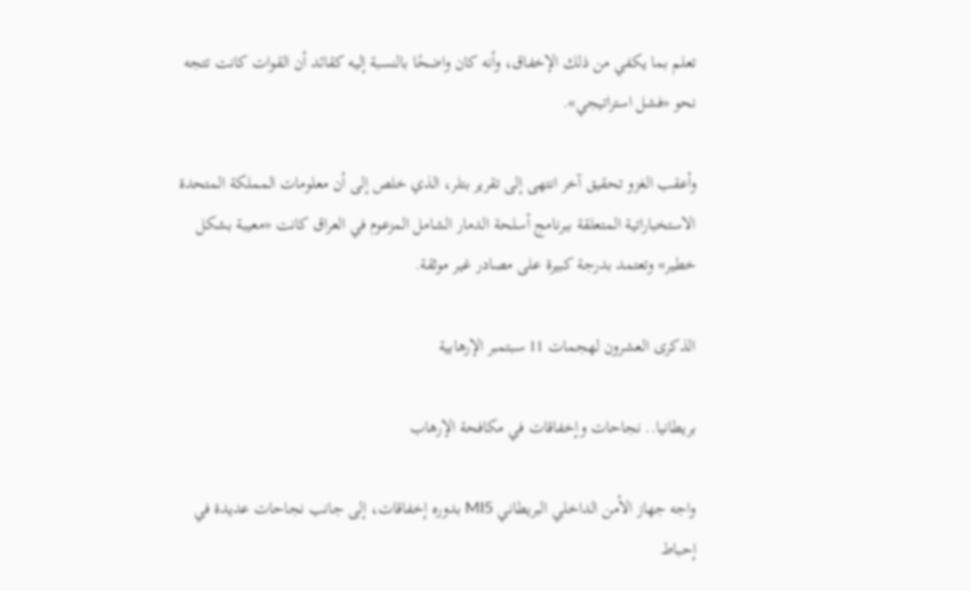تعلم بما يكفي من ذلك الإخفاق، وأنه كان واضحًا بالنسبة إليه كقائد أن القوات كانت تتجه نحو «فشل استراتيجي».

وأعقب الغزو تحقيق آخر انتهى إلى تقرير بتلر، الذي خلص إلى أن معلومات المملكة المتحدة الاستخباراتية المتعلقة ببرنامج أسلحة الدمار الشامل المزعوم في العراق كانت «معيبة بشكل خطير» وتعتمد بدرجة كبيرة على مصادر غير موثقة.

الذكرى العشرون لهجمات 11 سبتمبر الإرهابية

بريطانيا.. نجاحات وإخفاقات في مكافحة الإرهاب

واجه جهاز الأمن الداخلي البريطاني MI5 بدوره إخفاقات، إلى جانب نجاحات عديدة في إحباط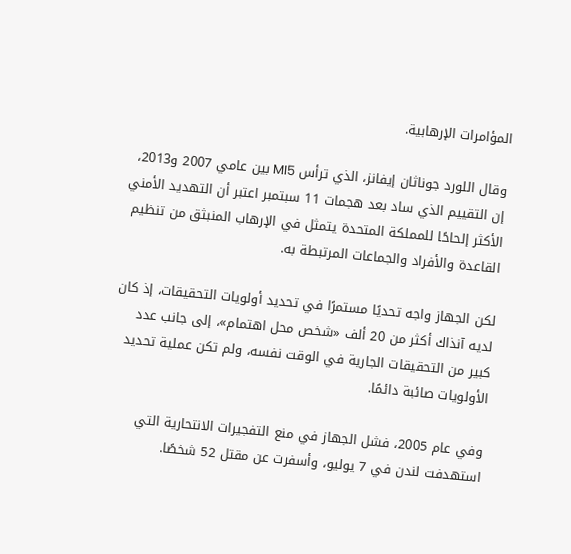المؤامرات الإرهابية.

وقال اللورد جوناثان إيفانز، الذي ترأس MI5 بين عامي 2007 و2013، إن التقييم الذي ساد بعد هجمات 11 سبتمبر اعتبر أن التهديد الأمني الأكثر إلحاحًا للمملكة المتحدة يتمثل في الإرهاب المنبثق من تنظيم القاعدة والأفراد والجماعات المرتبطة به.

لكن الجهاز واجه تحديًا مستمرًا في تحديد أولويات التحقيقات، إذ كان لديه آنذاك أكثر من 20 ألف «شخص محل اهتمام»، إلى جانب عدد كبير من التحقيقات الجارية في الوقت نفسه، ولم تكن عملية تحديد الأولويات صائبة دائمًا.

وفي عام 2005، فشل الجهاز في منع التفجيرات الانتحارية التي استهدفت لندن في 7 يوليو، وأسفرت عن مقتل 52 شخصًا.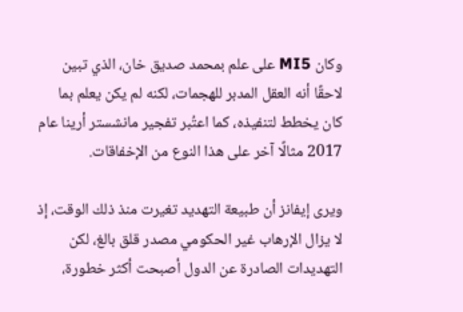وكان MI5 على علم بمحمد صديق خان، الذي تبين لاحقًا أنه العقل المدبر للهجمات، لكنه لم يكن يعلم بما كان يخطط لتنفيذه، كما اعتُبر تفجير مانشستر أرينا عام 2017 مثالًا آخر على هذا النوع من الإخفاقات.

ويرى إيفانز أن طبيعة التهديد تغيرت منذ ذلك الوقت، إذ لا يزال الإرهاب غير الحكومي مصدر قلق بالغ، لكن التهديدات الصادرة عن الدول أصبحت أكثر خطورة،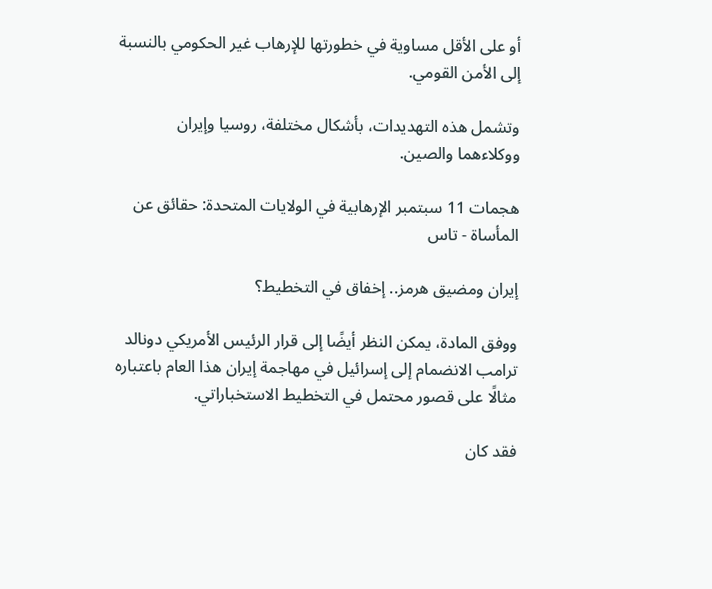أو على الأقل مساوية في خطورتها للإرهاب غير الحكومي بالنسبة إلى الأمن القومي.

وتشمل هذه التهديدات، بأشكال مختلفة، روسيا وإيران ووكلاءهما والصين.

هجمات 11 سبتمبر الإرهابية في الولايات المتحدة: حقائق عن المأساة - تاس

إيران ومضيق هرمز.. إخفاق في التخطيط؟

ووفق المادة، يمكن النظر أيضًا إلى قرار الرئيس الأمريكي دونالد ترامب الانضمام إلى إسرائيل في مهاجمة إيران هذا العام باعتباره مثالًا على قصور محتمل في التخطيط الاستخباراتي.

فقد كان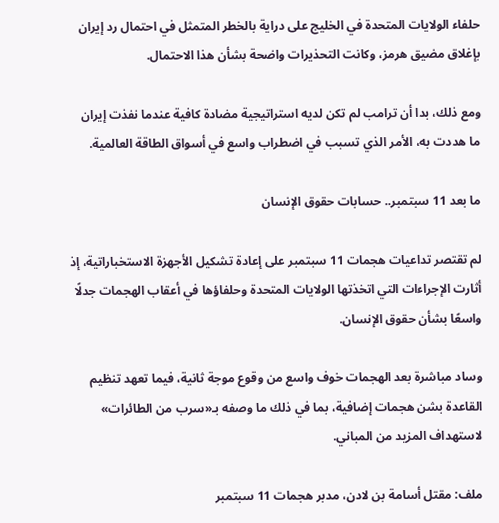حلفاء الولايات المتحدة في الخليج على دراية بالخطر المتمثل في احتمال رد إيران بإغلاق مضيق هرمز، وكانت التحذيرات واضحة بشأن هذا الاحتمال.

ومع ذلك، بدا أن ترامب لم تكن لديه استراتيجية مضادة كافية عندما نفذت إيران ما هددت به، الأمر الذي تسبب في اضطراب واسع في أسواق الطاقة العالمية.

ما بعد 11 سبتمبر.. حسابات حقوق الإنسان

لم تقتصر تداعيات هجمات 11 سبتمبر على إعادة تشكيل الأجهزة الاستخباراتية، إذ أثارت الإجراءات التي اتخذتها الولايات المتحدة وحلفاؤها في أعقاب الهجمات جدلًا واسعًا بشأن حقوق الإنسان.

وساد مباشرة بعد الهجمات خوف واسع من وقوع موجة ثانية، فيما تعهد تنظيم القاعدة بشن هجمات إضافية، بما في ذلك ما وصفه بـ«سرب من الطائرات» لاستهداف المزيد من المباني.

ملف: مقتل أسامة بن لادن، مدبر هجمات 11 سبتمبر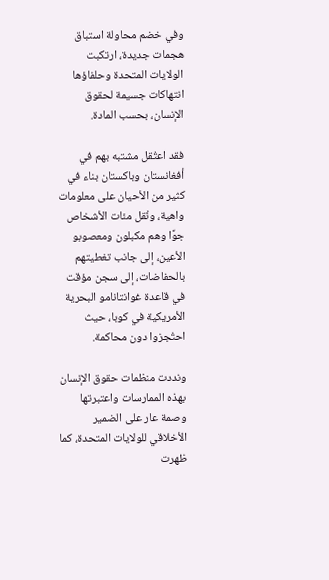وفي خضم محاولة استباق هجمات جديدة، ارتكبت الولايات المتحدة وحلفاؤها انتهاكات جسيمة لحقوق الإنسان، بحسب المادة.

فقد اعتُقل مشتبه بهم في أفغانستان وباكستان بناء في كثير من الأحيان على معلومات واهية، ونُقل مئات الأشخاص جوًا وهم مكبلون ومعصوبو الأعين، إلى جانب تغطيتهم بالحفاضات، إلى سجن مؤقت في قاعدة غوانتانامو البحرية الأمريكية في كوبا، حيث احتُجزوا دون محاكمة.

ونددت منظمات حقوق الإنسان بهذه الممارسات واعتبرتها وصمة عار على الضمير الأخلاقي للولايات المتحدة، كما ظهرت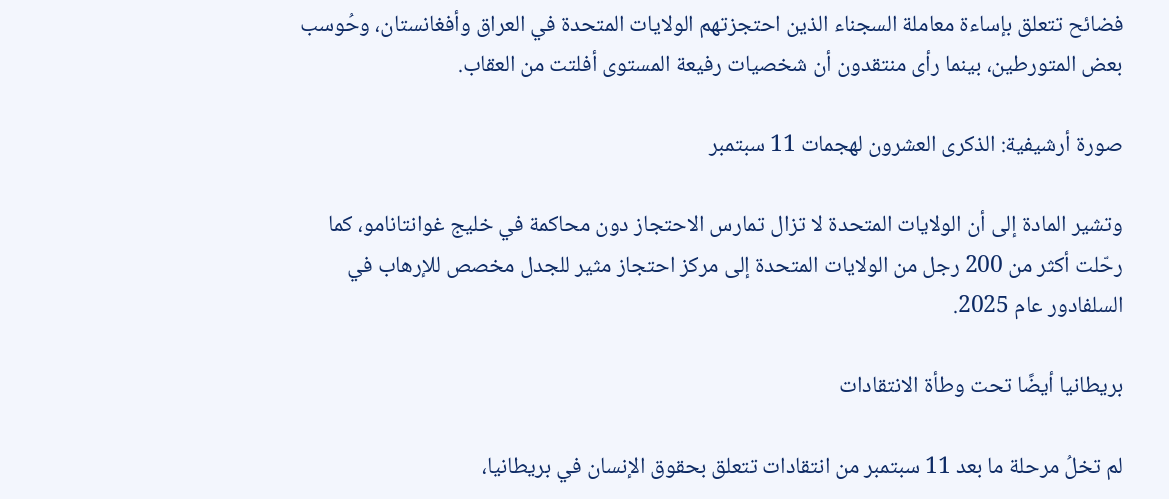فضائح تتعلق بإساءة معاملة السجناء الذين احتجزتهم الولايات المتحدة في العراق وأفغانستان، وحُوسب بعض المتورطين، بينما رأى منتقدون أن شخصيات رفيعة المستوى أفلتت من العقاب.

صورة أرشيفية: الذكرى العشرون لهجمات 11 سبتمبر

وتشير المادة إلى أن الولايات المتحدة لا تزال تمارس الاحتجاز دون محاكمة في خليج غوانتانامو، كما رحّلت أكثر من 200 رجل من الولايات المتحدة إلى مركز احتجاز مثير للجدل مخصص للإرهاب في السلفادور عام 2025.

بريطانيا أيضًا تحت وطأة الانتقادات

لم تخلُ مرحلة ما بعد 11 سبتمبر من انتقادات تتعلق بحقوق الإنسان في بريطانيا،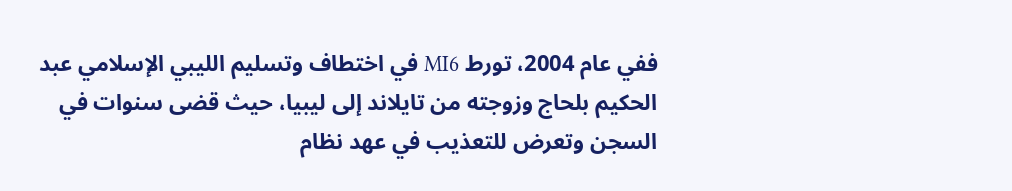ففي عام 2004، تورط MI6 في اختطاف وتسليم الليبي الإسلامي عبد الحكيم بلحاج وزوجته من تايلاند إلى ليبيا، حيث قضى سنوات في السجن وتعرض للتعذيب في عهد نظام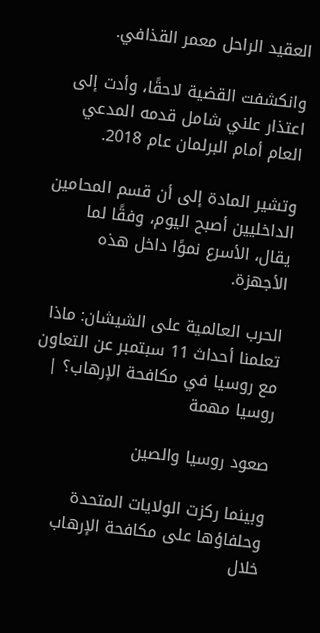العقيد الراحل معمر القذافي.

وانكشفت القضية لاحقًا، وأدت إلى اعتذار علني شامل قدمه المدعي العام أمام البرلمان عام 2018.

وتشير المادة إلى أن قسم المحامين الداخليين أصبح اليوم، وفقًا لما يقال، الأسرع نموًا داخل هذه الأجهزة.

الحرب العالمية على الشيشان: ماذا تعلمنا أحداث 11 سبتمبر عن التعاون مع روسيا في مكافحة الإرهاب؟ | روسيا مهمة

صعود روسيا والصين

وبينما ركزت الولايات المتحدة وحلفاؤها على مكافحة الإرهاب خلال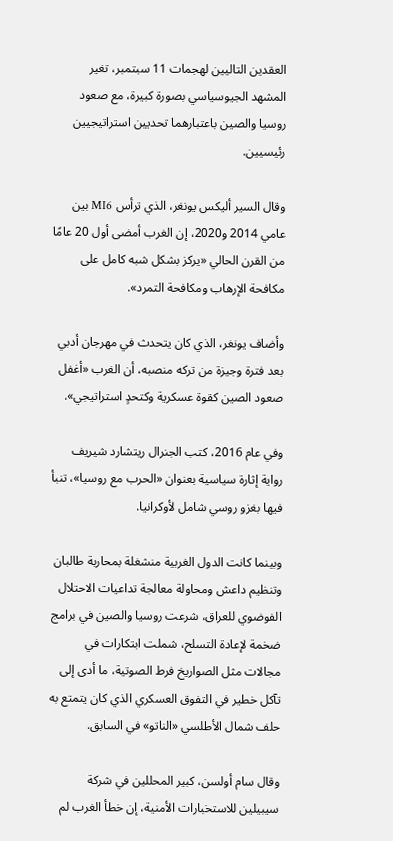العقدين التاليين لهجمات 11 سبتمبر، تغير المشهد الجيوسياسي بصورة كبيرة، مع صعود روسيا والصين باعتبارهما تحديين استراتيجيين رئيسيين.

وقال السير أليكس يونغر، الذي ترأس MI6 بين عامي 2014 و2020، إن الغرب أمضى أول 20 عامًا من القرن الحالي «يركز بشكل شبه كامل على مكافحة الإرهاب ومكافحة التمرد».

وأضاف يونغر، الذي كان يتحدث في مهرجان أدبي بعد فترة وجيزة من تركه منصبه، أن الغرب «أغفل صعود الصين كقوة عسكرية وكتحدٍ استراتيجي».

وفي عام 2016، كتب الجنرال ريتشارد شيريف رواية إثارة سياسية بعنوان «الحرب مع روسيا»، تنبأ فيها بغزو روسي شامل لأوكرانيا.

وبينما كانت الدول الغربية منشغلة بمحاربة طالبان وتنظيم داعش ومحاولة معالجة تداعيات الاحتلال الفوضوي للعراق، شرعت روسيا والصين في برامج ضخمة لإعادة التسلح، شملت ابتكارات في مجالات مثل الصواريخ فرط الصوتية، ما أدى إلى تآكل خطير في التفوق العسكري الذي كان يتمتع به حلف شمال الأطلسي «الناتو» في السابق.

وقال سام أولسن، كبير المحللين في شركة سيبيلين للاستخبارات الأمنية، إن خطأ الغرب لم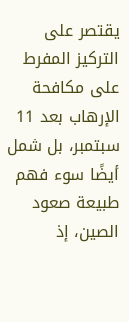يقتصر على التركيز المفرط على مكافحة الإرهاب بعد 11 سبتمبر، بل شمل أيضًا سوء فهم طبيعة صعود الصين، إذ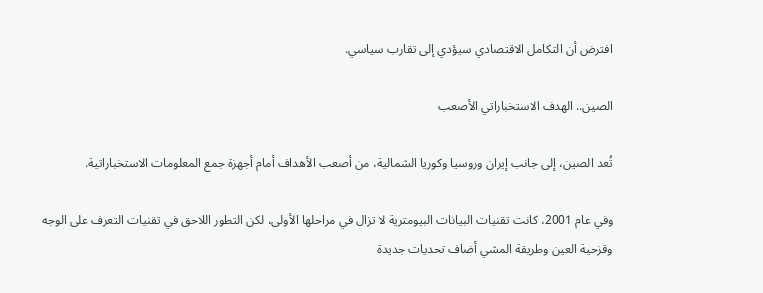افترض أن التكامل الاقتصادي سيؤدي إلى تقارب سياسي.

الصين.. الهدف الاستخباراتي الأصعب

تُعد الصين، إلى جانب إيران وروسيا وكوريا الشمالية، من أصعب الأهداف أمام أجهزة جمع المعلومات الاستخباراتية.

وفي عام 2001، كانت تقنيات البيانات البيومترية لا تزال في مراحلها الأولى، لكن التطور اللاحق في تقنيات التعرف على الوجه وقزحية العين وطريقة المشي أضاف تحديات جديدة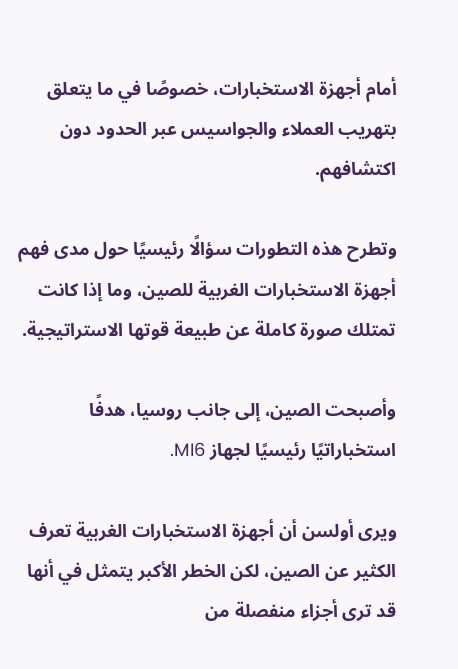أمام أجهزة الاستخبارات، خصوصًا في ما يتعلق بتهريب العملاء والجواسيس عبر الحدود دون اكتشافهم.

وتطرح هذه التطورات سؤالًا رئيسيًا حول مدى فهم أجهزة الاستخبارات الغربية للصين، وما إذا كانت تمتلك صورة كاملة عن طبيعة قوتها الاستراتيجية.

وأصبحت الصين، إلى جانب روسيا، هدفًا استخباراتيًا رئيسيًا لجهاز MI6.

ويرى أولسن أن أجهزة الاستخبارات الغربية تعرف الكثير عن الصين، لكن الخطر الأكبر يتمثل في أنها قد ترى أجزاء منفصلة من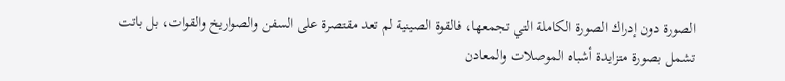الصورة دون إدراك الصورة الكاملة التي تجمعها، فالقوة الصينية لم تعد مقتصرة على السفن والصواريخ والقوات، بل باتت تشمل بصورة متزايدة أشباه الموصلات والمعادن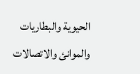الحيوية والبطاريات والموانئ والاتصالات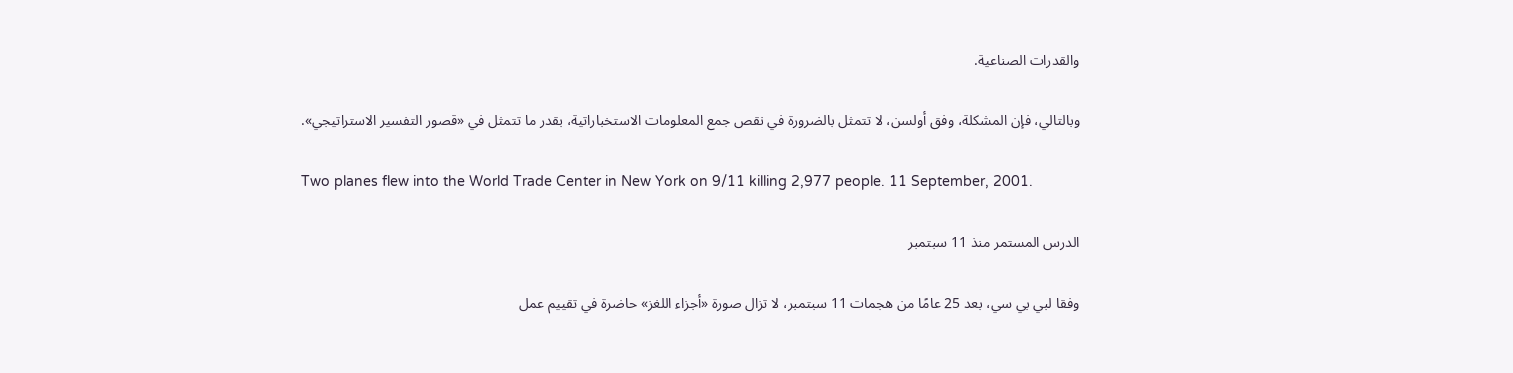والقدرات الصناعية.

وبالتالي، فإن المشكلة، وفق أولسن، لا تتمثل بالضرورة في نقص جمع المعلومات الاستخباراتية، بقدر ما تتمثل في «قصور التفسير الاستراتيجي».

Two planes flew into the World Trade Center in New York on 9/11 killing 2,977 people. 11 September, 2001.

الدرس المستمر منذ 11 سبتمبر

وفقا لبي بي سي، بعد 25 عامًا من هجمات 11 سبتمبر، لا تزال صورة «أجزاء اللغز» حاضرة في تقييم عمل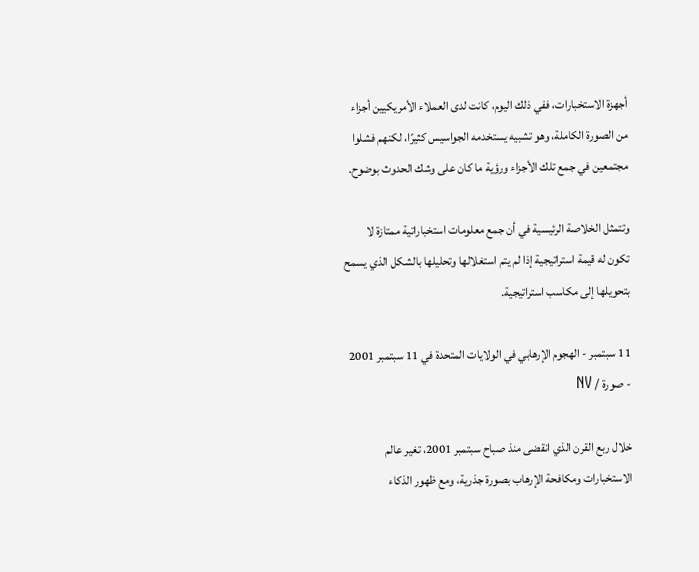أجهزة الاستخبارات، ففي ذلك اليوم، كانت لدى العملاء الأمريكيين أجزاء من الصورة الكاملة، وهو تشبيه يستخدمه الجواسيس كثيرًا، لكنهم فشلوا مجتمعين في جمع تلك الأجزاء ورؤية ما كان على وشك الحدوث بوضوح.

وتتمثل الخلاصة الرئيسية في أن جمع معلومات استخباراتية ممتازة لا تكون له قيمة استراتيجية إذا لم يتم استغلالها وتحليلها بالشكل الذي يسمح بتحويلها إلى مكاسب استراتيجية.

11 سبتمبر - الهجوم الإرهابي في الولايات المتحدة في 11 سبتمبر 2001 - صورة / NV

خلال ربع القرن الذي انقضى منذ صباح سبتمبر 2001، تغير عالم الاستخبارات ومكافحة الإرهاب بصورة جذرية، ومع ظهور الذكاء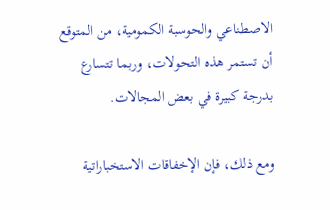الاصطناعي والحوسبة الكمومية، من المتوقع أن تستمر هذه التحولات، وربما تتسارع بدرجة كبيرة في بعض المجالات.

ومع ذلك، فإن الإخفاقات الاستخباراتية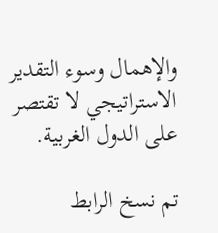والإهمال وسوء التقدير الاستراتيجي لا تقتصر على الدول الغربية.

تم نسخ الرابط